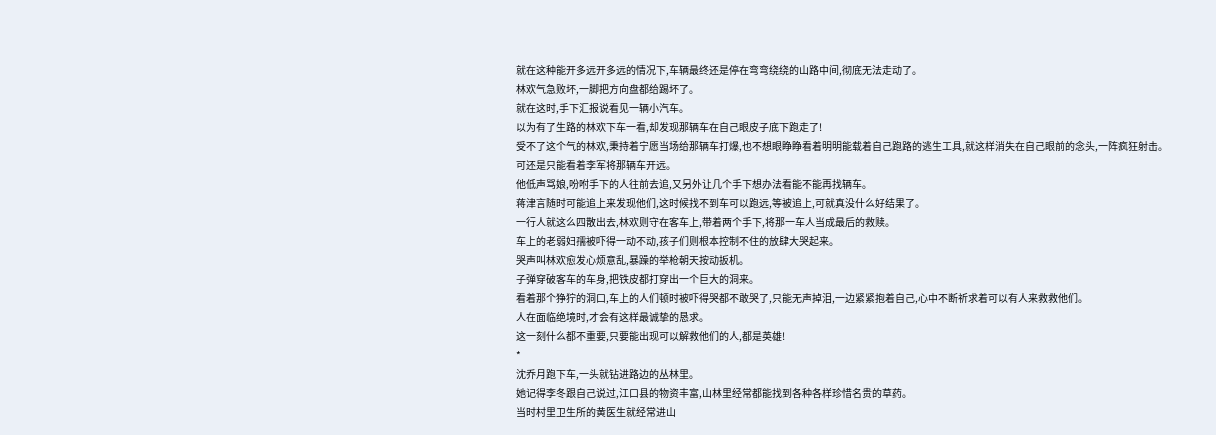就在这种能开多远开多远的情况下,车辆最终还是停在弯弯绕绕的山路中间,彻底无法走动了。
林欢气急败坏,一脚把方向盘都给踢坏了。
就在这时,手下汇报说看见一辆小汽车。
以为有了生路的林欢下车一看,却发现那辆车在自己眼皮子底下跑走了!
受不了这个气的林欢,秉持着宁愿当场给那辆车打爆,也不想眼睁睁看着明明能载着自己跑路的逃生工具,就这样消失在自己眼前的念头,一阵疯狂射击。
可还是只能看着李军将那辆车开远。
他低声骂娘,吩咐手下的人往前去追,又另外让几个手下想办法看能不能再找辆车。
蒋津言随时可能追上来发现他们,这时候找不到车可以跑远,等被追上,可就真没什么好结果了。
一行人就这么四散出去,林欢则守在客车上,带着两个手下,将那一车人当成最后的救赎。
车上的老弱妇孺被吓得一动不动,孩子们则根本控制不住的放肆大哭起来。
哭声叫林欢愈发心烦意乱,暴躁的举枪朝天按动扳机。
子弹穿破客车的车身,把铁皮都打穿出一个巨大的洞来。
看着那个狰狞的洞口,车上的人们顿时被吓得哭都不敢哭了,只能无声掉泪,一边紧紧抱着自己,心中不断祈求着可以有人来救救他们。
人在面临绝境时,才会有这样最诚挚的恳求。
这一刻什么都不重要,只要能出现可以解救他们的人,都是英雄!
*
沈乔月跑下车,一头就钻进路边的丛林里。
她记得李冬跟自己说过,江口县的物资丰富,山林里经常都能找到各种各样珍惜名贵的草药。
当时村里卫生所的黄医生就经常进山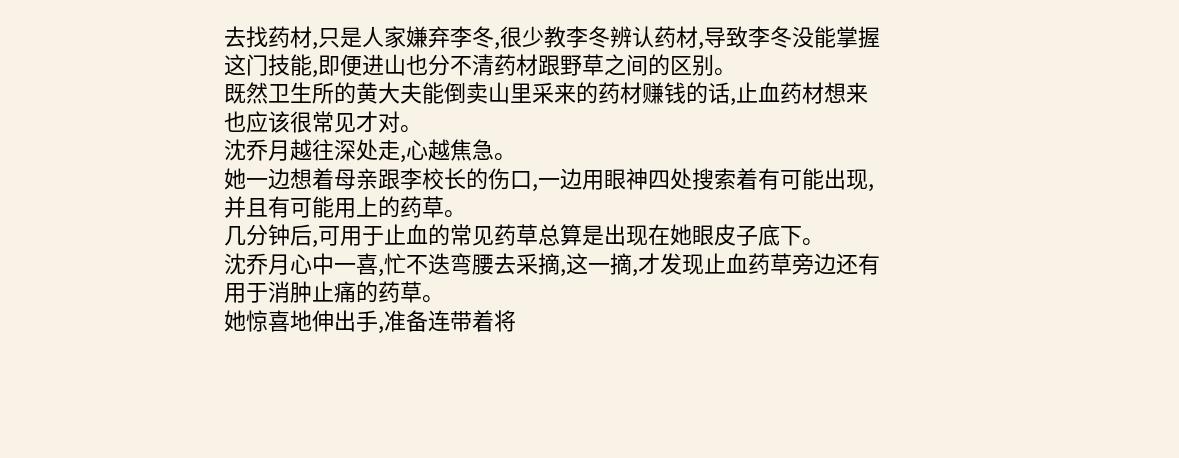去找药材,只是人家嫌弃李冬,很少教李冬辨认药材,导致李冬没能掌握这门技能,即便进山也分不清药材跟野草之间的区别。
既然卫生所的黄大夫能倒卖山里采来的药材赚钱的话,止血药材想来也应该很常见才对。
沈乔月越往深处走,心越焦急。
她一边想着母亲跟李校长的伤口,一边用眼神四处搜索着有可能出现,并且有可能用上的药草。
几分钟后,可用于止血的常见药草总算是出现在她眼皮子底下。
沈乔月心中一喜,忙不迭弯腰去采摘,这一摘,才发现止血药草旁边还有用于消肿止痛的药草。
她惊喜地伸出手,准备连带着将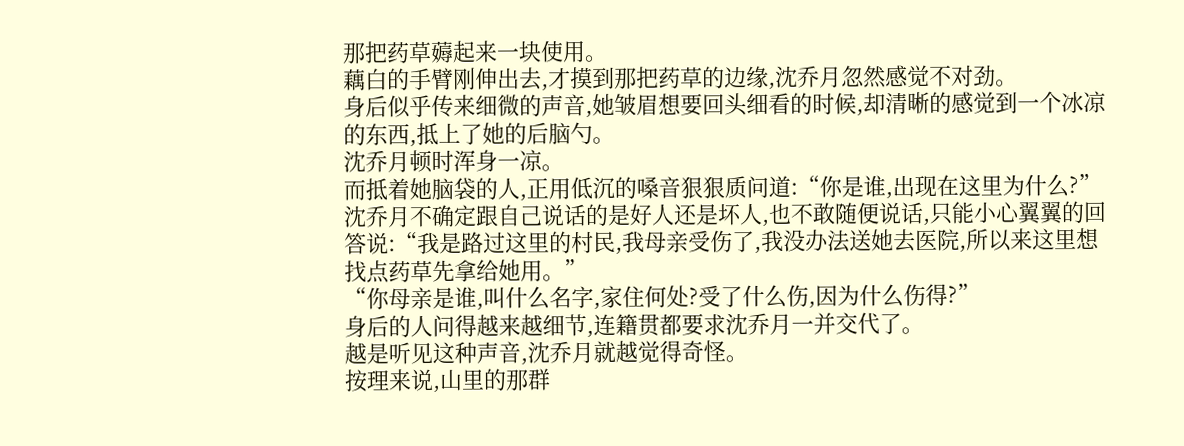那把药草薅起来一块使用。
藕白的手臂刚伸出去,才摸到那把药草的边缘,沈乔月忽然感觉不对劲。
身后似乎传来细微的声音,她皱眉想要回头细看的时候,却清晰的感觉到一个冰凉的东西,抵上了她的后脑勺。
沈乔月顿时浑身一凉。
而抵着她脑袋的人,正用低沉的嗓音狠狠质问道:“你是谁,出现在这里为什么?”
沈乔月不确定跟自己说话的是好人还是坏人,也不敢随便说话,只能小心翼翼的回答说:“我是路过这里的村民,我母亲受伤了,我没办法送她去医院,所以来这里想找点药草先拿给她用。”
“你母亲是谁,叫什么名字,家住何处?受了什么伤,因为什么伤得?”
身后的人问得越来越细节,连籍贯都要求沈乔月一并交代了。
越是听见这种声音,沈乔月就越觉得奇怪。
按理来说,山里的那群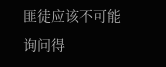匪徒应该不可能询问得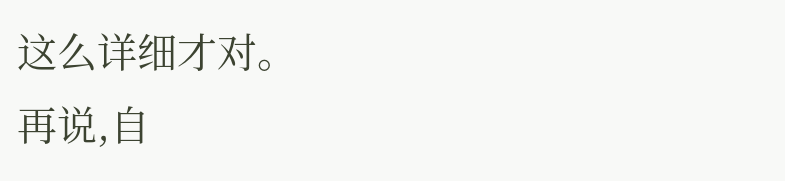这么详细才对。
再说,自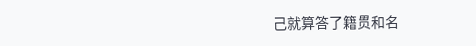己就算答了籍贯和名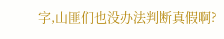字,山匪们也没办法判断真假啊?